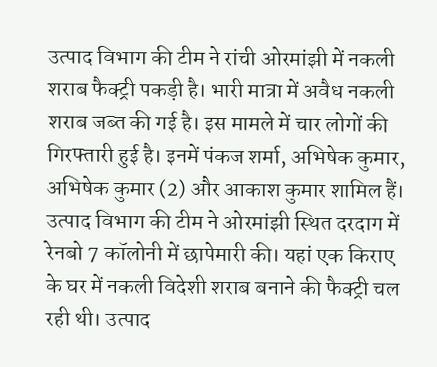उत्पाद विभाग की टीम ने रांची ओरमांझी में नकली शराब फैक्ट्री पकड़ी है। भारी मात्रा में अवैध नकली शराब जब्त की गई है। इस मामले में चार लोगों की गिरफ्तारी हुई है। इनमें पंकज शर्मा, अभिषेक कुमार, अभिषेक कुमार (2) और आकाश कुमार शामिल हैं। उत्पाद विभाग की टीम ने ओरमांझी स्थित दरदाग में रेनबो 7 कॉलोनी में छापेमारी की। यहां एक किराए के घर में नकली विदेशी शराब बनाने की फैक्ट्री चल रही थी। उत्पाद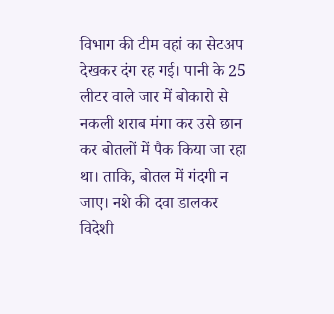विभाग की टीम वहां का सेटअप देखकर दंग रह गई। पानी के 25 लीटर वाले जार में बोकारो से नकली शराब मंगा कर उसे छान कर बोतलों में पैक किया जा रहा था। ताकि, बोतल में गंदगी न जाए। नशे की दवा डालकर विदेशी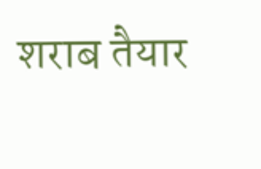शराब तैयार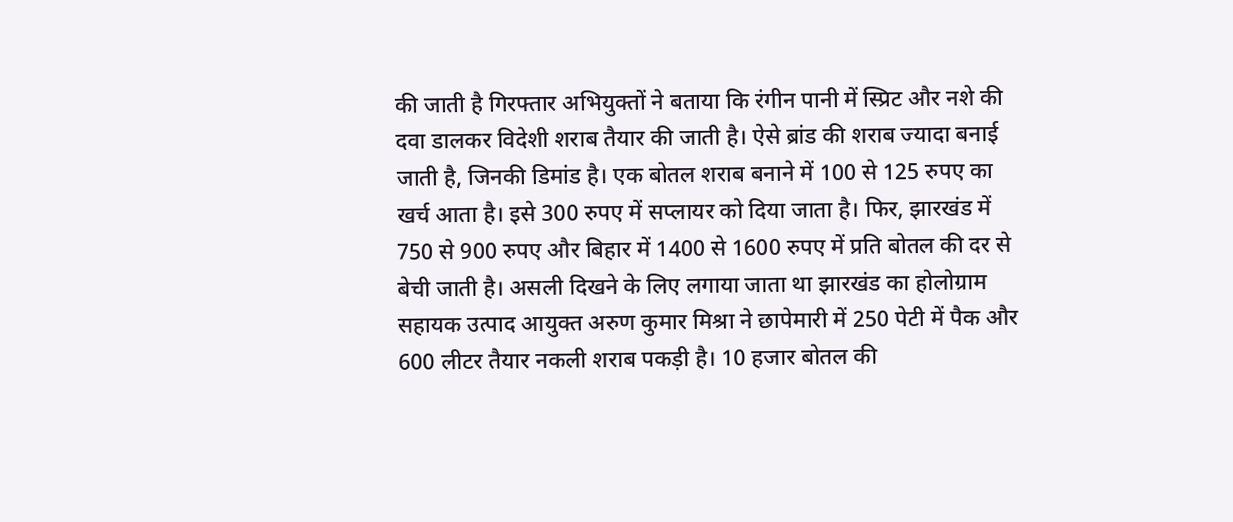की जाती है गिरफ्तार अभियुक्तों ने बताया कि रंगीन पानी में स्प्रिट और नशे की दवा डालकर विदेशी शराब तैयार की जाती है। ऐसे ब्रांड की शराब ज्यादा बनाई जाती है, जिनकी डिमांड है। एक बोतल शराब बनाने में 100 से 125 रुपए का खर्च आता है। इसे 300 रुपए में सप्लायर को दिया जाता है। फिर, झारखंड में 750 से 900 रुपए और बिहार में 1400 से 1600 रुपए में प्रति बोतल की दर से बेची जाती है। असली दिखने के लिए लगाया जाता था झारखंड का होलोग्राम
सहायक उत्पाद आयुक्त अरुण कुमार मिश्रा ने छापेमारी में 250 पेटी में पैक और 600 लीटर तैयार नकली शराब पकड़ी है। 10 हजार बोतल की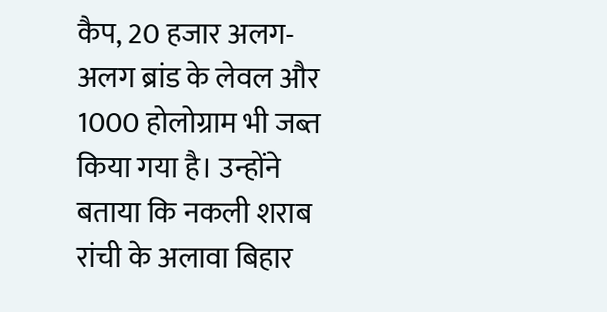कैप, 20 हजार अलग-अलग ब्रांड के लेवल और 1000 होलोग्राम भी जब्त किया गया है। उन्होंने बताया कि नकली शराब रांची के अलावा बिहार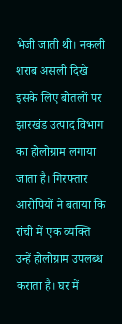भेजी जाती थी। नकली शराब असली दिखे इसके लिए बोतलों पर झारखंड उत्पाद विभाग का होलोग्राम लगाया जाता है। गिरफ्तार आरोपियों ने बताया कि रांची में एक व्यक्ति उन्हें होलोग्राम उपलब्ध कराता है। घर में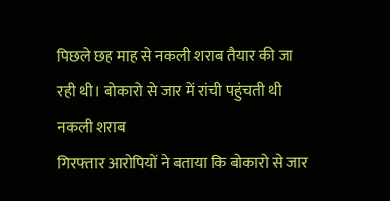पिछले छह माह से नकली शराब तैयार की जा रही थी। बोकारो से जार में रांची पहुंचती थी नकली शराब
गिरफ्तार आरोपियों ने बताया कि बोकारो से जार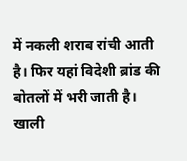में नकली शराब रांची आती है। फिर यहां विदेशी ब्रांड की बोतलों में भरी जाती है। खाली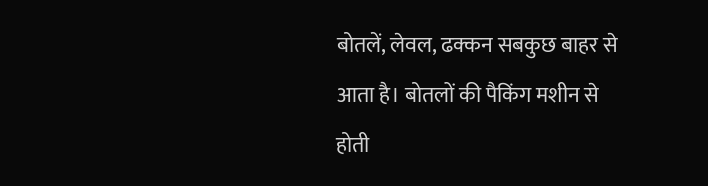बोतलें, लेवल, ढक्कन सबकुछ बाहर से आता है। बोतलों की पैकिंग मशीन से होती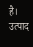है। उत्पाद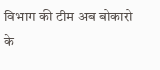विभाग की टीम अब बोकारो के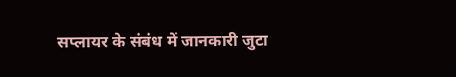सप्लायर के संबंध में जानकारी जुटा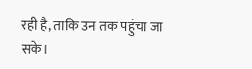रही है, ताकि उन तक पहुंचा जा सके।